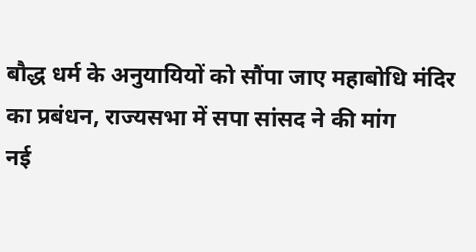बौद्ध धर्म के अनुयायियों को सौंपा जाए महाबोधि मंदिर का प्रबंधन, राज्यसभा में सपा सांसद ने की मांग
नई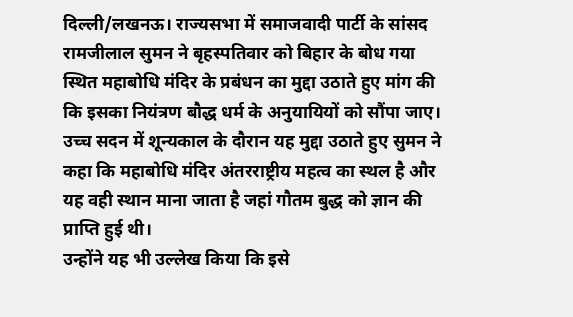दिल्ली/लखनऊ। राज्यसभा में समाजवादी पार्टी के सांसद रामजीलाल सुमन ने बृहस्पतिवार को बिहार के बोध गया स्थित महाबोधि मंदिर के प्रबंधन का मुद्दा उठाते हुए मांग की कि इसका नियंत्रण बौद्ध धर्म के अनुयायियों को सौंपा जाए। उच्च सदन में शून्यकाल के दौरान यह मुद्दा उठाते हुए सुमन ने कहा कि महाबोधि मंदिर अंतरराष्ट्रीय महत्व का स्थल है और यह वही स्थान माना जाता है जहां गौतम बुद्ध को ज्ञान की प्राप्ति हुई थी।
उन्होंने यह भी उल्लेख किया कि इसे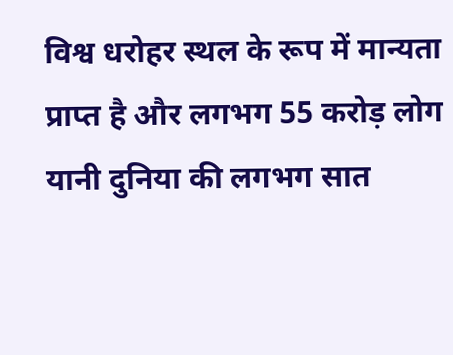विश्व धरोहर स्थल के रूप में मान्यता प्राप्त है और लगभग 55 करोड़ लोग यानी दुनिया की लगभग सात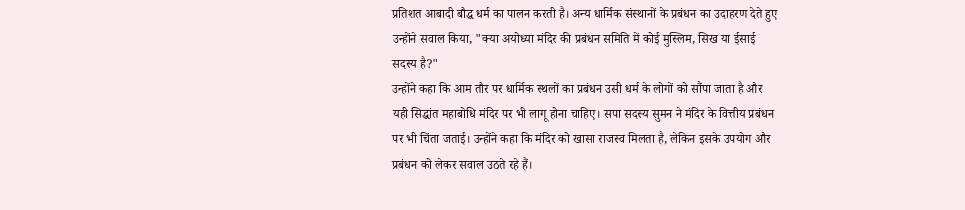प्रतिशत आबादी बौद्ध धर्म का पालन करती है। अन्य धार्मिक संस्थानों के प्रबंधन का उदाहरण देते हुए उन्होंने सवाल किया, "क्या अयोध्या मंदिर की प्रबंधन समिति में कोई मुस्लिम, सिख या ईसाई सदस्य है?"
उन्होंने कहा कि आम तौर पर धार्मिक स्थलों का प्रबंधन उसी धर्म के लोगों को सौंपा जाता है और यही सिद्धांत महाबोधि मंदिर पर भी लागू होना चाहिए। सपा सदस्य सुमन ने मंदिर के वित्तीय प्रबंधन पर भी चिंता जताई। उन्होंने कहा कि मंदिर को खासा राजस्व मिलता है, लेकिन इसके उपयोग और प्रबंधन को लेकर सवाल उठते रहे हैं।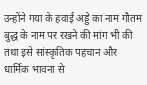उन्होंने गया के हवाई अड्डे का नाम गौतम बुद्ध के नाम पर रखने की मांग भी की तथा इसे सांस्कृतिक पहचान और धार्मिक भावना से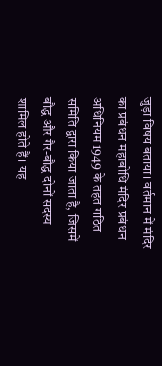जुड़ा विषय बताया। वर्तमान में मंदिर का प्रबंधन महाबोधि मंदिर प्रबंधन अधिनियम 1949 के तहत गठित समिति द्वारा किया जाता है, जिसमें बौद्ध और गैर-बौद्ध दोनों सदस्य शामिल होते हैं। यह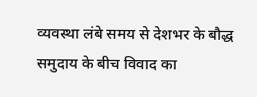व्यवस्था लंबे समय से देशभर के बौद्ध समुदाय के बीच विवाद का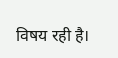विषय रही है।